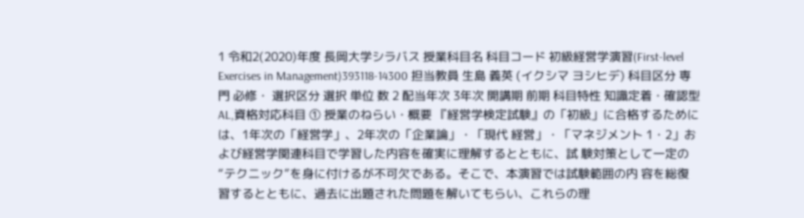1 令和2(2020)年度 長岡大学シラバス 授業科目名 科目コード 初級経営学演習(First-level Exercises in Management)393118-14300 担当教員 生島 義英 (イクシマ ヨシヒデ) 科目区分 専門 必修・ 選択区分 選択 単位 数 2 配当年次 3年次 開講期 前期 科目特性 知識定着・確認型AL,資格対応科目 ① 授業のねらい・概要 『経営学検定試験』の「初級」に合格するためには、1年次の「経営学」、2年次の「企業論」・「現代 経営」・「マネジメント 1・2」および経営学関連科目で学習した内容を確実に理解するとともに、試 験対策として一定の“テクニック”を身に付けるが不可欠である。そこで、本演習では試験範囲の内 容を総復習するとともに、過去に出題された問題を解いてもらい、これらの理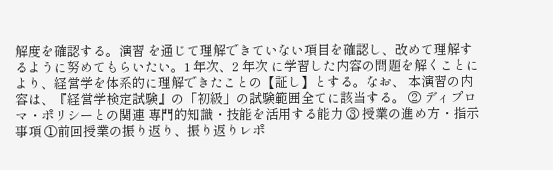解度を確認する。演習 を通じて理解できていない項目を確認し、改めて理解するように努めてもらいたい。1 年次、2 年次 に学習した内容の問題を解くことにより、経営学を体系的に理解できたことの【証し】とする。なお、 本演習の内容は、『経営学検定試験』の「初級」の試験範囲全てに該当する。 ② ディプロマ・ポリシーとの関連 専門的知識・技能を活用する能力 ③ 授業の進め方・指示事項 ①前回授業の振り返り、振り返りレポ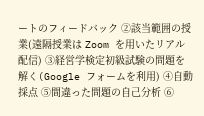ートのフィードバック ②該当範囲の授業(遠隔授業は Zoom を用いたリアル配信) ③経営学検定初級試験の問題を解く(Google フォームを利用) ④自動採点 ⑤間違った問題の自己分析 ⑥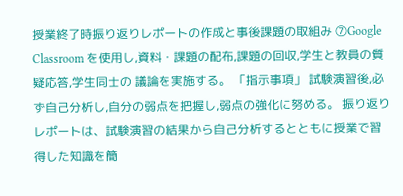授業終了時振り返りレポートの作成と事後課題の取組み ⑦Google Classroom を使用し,資料・課題の配布,課題の回収,学生と教員の質疑応答,学生同士の 議論を実施する。 「指示事項」 試験演習後,必ず自己分析し,自分の弱点を把握し,弱点の強化に努める。 振り返りレポートは、試験演習の結果から自己分析するとともに授業で習得した知識を簡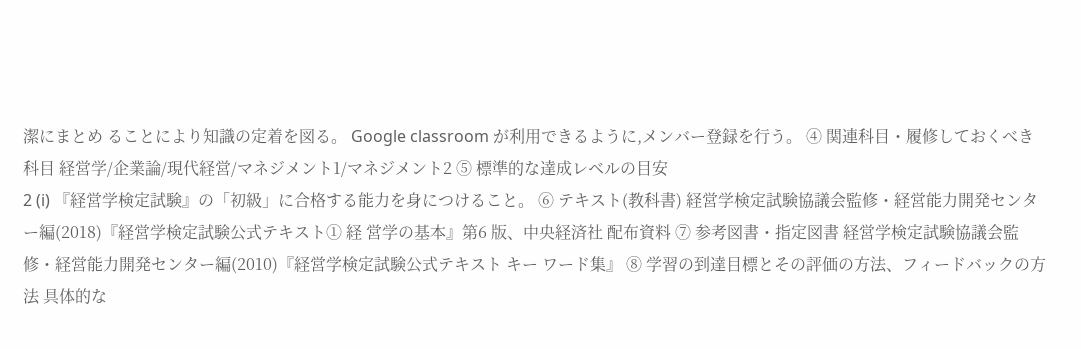潔にまとめ ることにより知識の定着を図る。 Google classroom が利用できるように,メンバー登録を行う。 ④ 関連科目・履修しておくべき科目 経営学/企業論/現代経営/マネジメント1/マネジメント2 ⑤ 標準的な達成レベルの目安
2 (i) 『経営学検定試験』の「初級」に合格する能力を身につけること。 ⑥ テキスト(教科書) 経営学検定試験協議会監修・経営能力開発センター編(2018)『経営学検定試験公式テキスト① 経 営学の基本』第6 版、中央経済社 配布資料 ⑦ 参考図書・指定図書 経営学検定試験協議会監修・経営能力開発センター編(2010)『経営学検定試験公式テキスト キー ワード集』 ⑧ 学習の到達目標とその評価の方法、フィードバックの方法 具体的な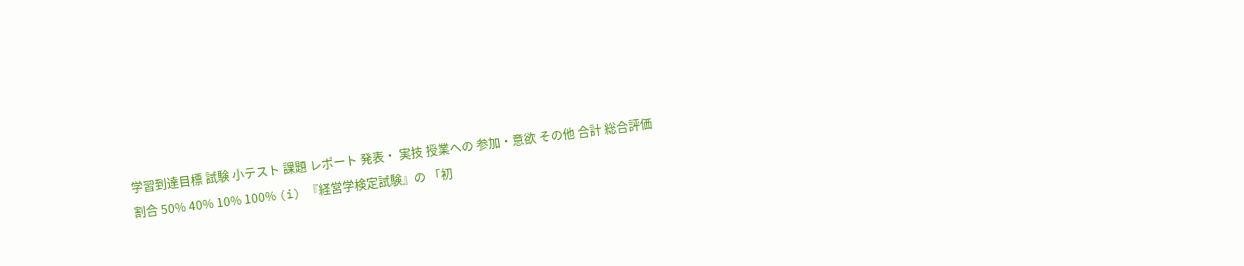学習到達目標 試験 小テスト 課題 レポート 発表・ 実技 授業への 参加・意欲 その他 合計 総合評価割合 50% 40% 10% 100% (i) 『経営学検定試験』の 「初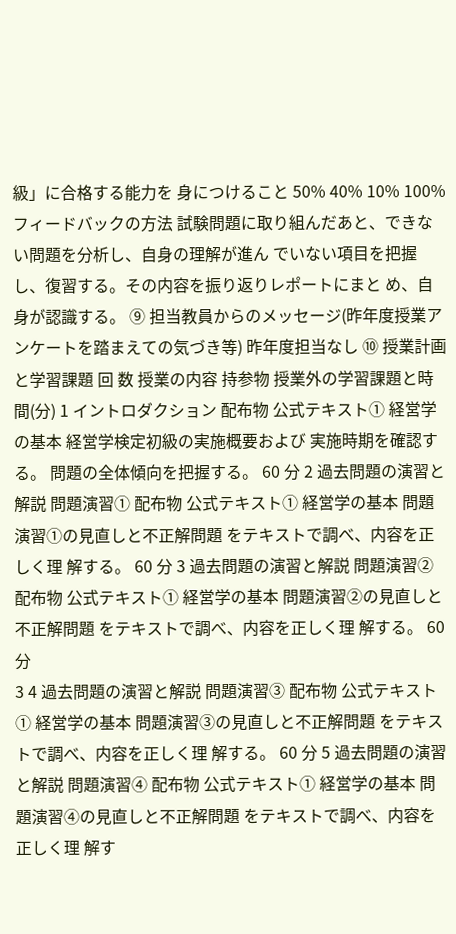級」に合格する能力を 身につけること 50% 40% 10% 100% フィードバックの方法 試験問題に取り組んだあと、できない問題を分析し、自身の理解が進ん でいない項目を把握し、復習する。その内容を振り返りレポートにまと め、自身が認識する。 ⑨ 担当教員からのメッセージ(昨年度授業アンケートを踏まえての気づき等) 昨年度担当なし ⑩ 授業計画と学習課題 回 数 授業の内容 持参物 授業外の学習課題と時間(分) 1 イントロダクション 配布物 公式テキスト① 経営学の基本 経営学検定初級の実施概要および 実施時期を確認する。 問題の全体傾向を把握する。 60 分 2 過去問題の演習と解説 問題演習① 配布物 公式テキスト① 経営学の基本 問題演習①の見直しと不正解問題 をテキストで調べ、内容を正しく理 解する。 60 分 3 過去問題の演習と解説 問題演習② 配布物 公式テキスト① 経営学の基本 問題演習②の見直しと不正解問題 をテキストで調べ、内容を正しく理 解する。 60 分
3 4 過去問題の演習と解説 問題演習③ 配布物 公式テキスト① 経営学の基本 問題演習③の見直しと不正解問題 をテキストで調べ、内容を正しく理 解する。 60 分 5 過去問題の演習と解説 問題演習④ 配布物 公式テキスト① 経営学の基本 問題演習④の見直しと不正解問題 をテキストで調べ、内容を正しく理 解す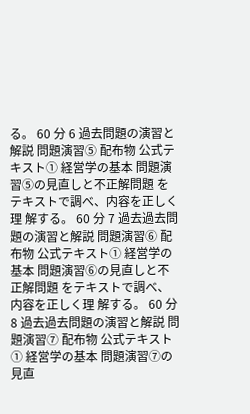る。 60 分 6 過去問題の演習と解説 問題演習⑤ 配布物 公式テキスト① 経営学の基本 問題演習⑤の見直しと不正解問題 をテキストで調べ、内容を正しく理 解する。 60 分 7 過去過去問題の演習と解説 問題演習⑥ 配布物 公式テキスト① 経営学の基本 問題演習⑥の見直しと不正解問題 をテキストで調べ、内容を正しく理 解する。 60 分 8 過去過去問題の演習と解説 問題演習⑦ 配布物 公式テキスト① 経営学の基本 問題演習⑦の見直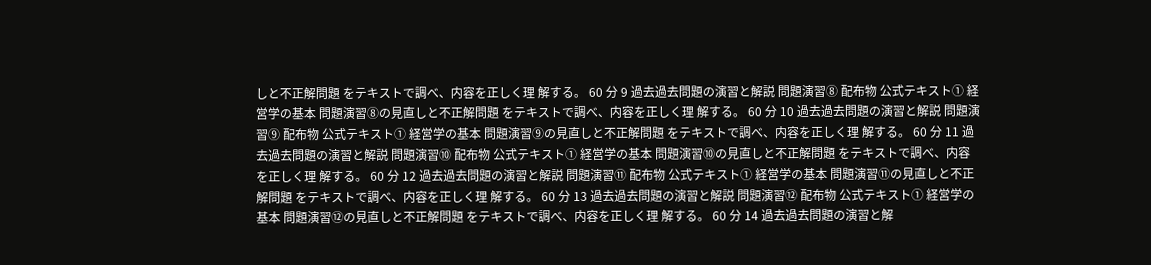しと不正解問題 をテキストで調べ、内容を正しく理 解する。 60 分 9 過去過去問題の演習と解説 問題演習⑧ 配布物 公式テキスト① 経営学の基本 問題演習⑧の見直しと不正解問題 をテキストで調べ、内容を正しく理 解する。 60 分 10 過去過去問題の演習と解説 問題演習⑨ 配布物 公式テキスト① 経営学の基本 問題演習⑨の見直しと不正解問題 をテキストで調べ、内容を正しく理 解する。 60 分 11 過去過去問題の演習と解説 問題演習⑩ 配布物 公式テキスト① 経営学の基本 問題演習⑩の見直しと不正解問題 をテキストで調べ、内容を正しく理 解する。 60 分 12 過去過去問題の演習と解説 問題演習⑪ 配布物 公式テキスト① 経営学の基本 問題演習⑪の見直しと不正解問題 をテキストで調べ、内容を正しく理 解する。 60 分 13 過去過去問題の演習と解説 問題演習⑫ 配布物 公式テキスト① 経営学の基本 問題演習⑫の見直しと不正解問題 をテキストで調べ、内容を正しく理 解する。 60 分 14 過去過去問題の演習と解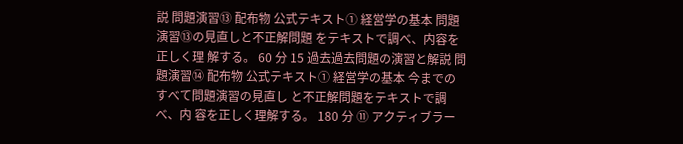説 問題演習⑬ 配布物 公式テキスト① 経営学の基本 問題演習⑬の見直しと不正解問題 をテキストで調べ、内容を正しく理 解する。 60 分 15 過去過去問題の演習と解説 問題演習⑭ 配布物 公式テキスト① 経営学の基本 今までのすべて問題演習の見直し と不正解問題をテキストで調べ、内 容を正しく理解する。 180 分 ⑪ アクティブラー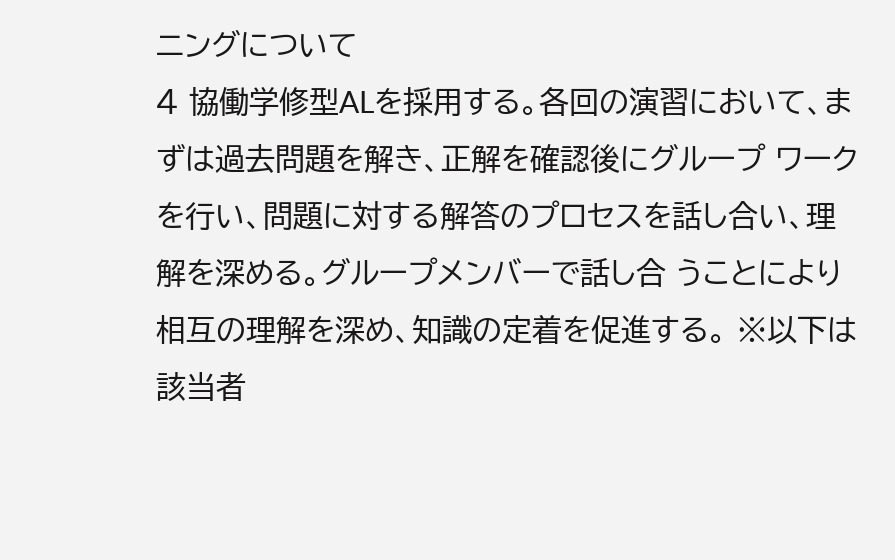ニングについて
4 協働学修型ALを採用する。各回の演習において、まずは過去問題を解き、正解を確認後にグループ ワークを行い、問題に対する解答のプロセスを話し合い、理解を深める。グループメンバーで話し合 うことにより相互の理解を深め、知識の定着を促進する。 ※以下は該当者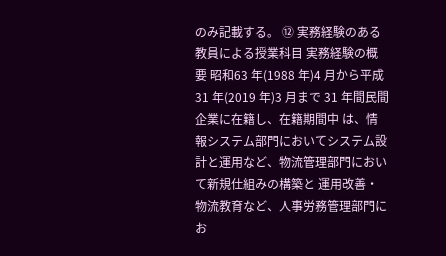のみ記載する。 ⑫ 実務経験のある教員による授業科目 実務経験の概要 昭和63 年(1988 年)4 月から平成 31 年(2019 年)3 月まで 31 年間民間企業に在籍し、在籍期間中 は、情報システム部門においてシステム設計と運用など、物流管理部門において新規仕組みの構築と 運用改善・物流教育など、人事労務管理部門にお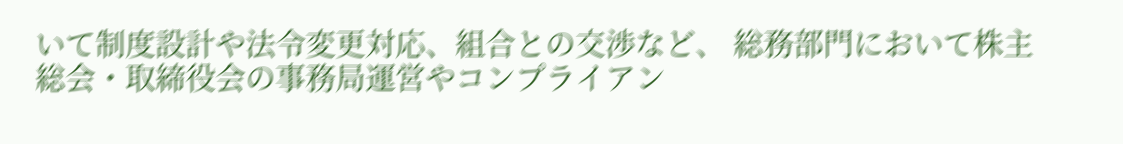いて制度設計や法令変更対応、組合との交渉など、 総務部門において株主総会・取締役会の事務局運営やコンプライアン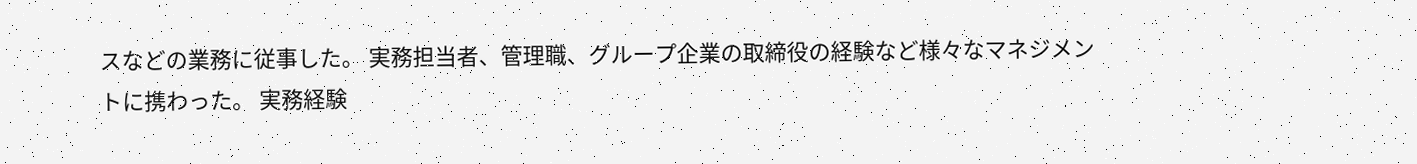スなどの業務に従事した。 実務担当者、管理職、グループ企業の取締役の経験など様々なマネジメントに携わった。 実務経験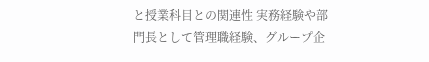と授業科目との関連性 実務経験や部門長として管理職経験、グループ企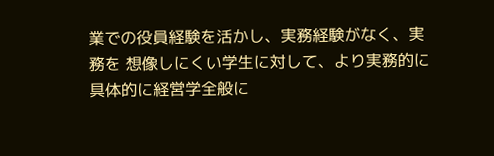業での役員経験を活かし、実務経験がなく、実務を 想像しにくい学生に対して、より実務的に具体的に経営学全般に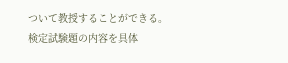ついて教授することができる。 検定試験題の内容を具体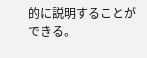的に説明することができる。